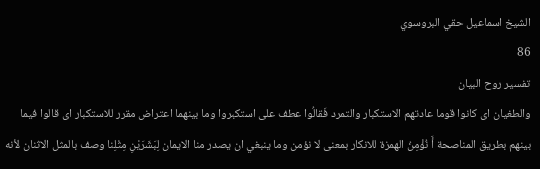الشيخ اسماعيل حقي البروسوي
86
تفسير روح البيان
والطغيان اى كانوا قوما عادتهم الاستكبار والتمرد فَقالُوا عطف على استكبروا وما بينهما اعتراض مقرر للاستكبار اى قالوا فيما بينهم بطريق المناصحة أَ نُؤْمِنُ الهمزة للانكار بمعنى لا نؤمن وما ينبغي ان يصدر منا الايمان لِبَشَرَيْنِ مِثْلِنا وصف بالمثل الاثنان لأنه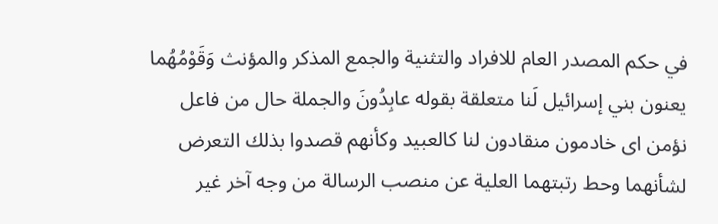في حكم المصدر العام للافراد والتثنية والجمع المذكر والمؤنث وَقَوْمُهُما يعنون بني إسرائيل لَنا متعلقة بقوله عابِدُونَ والجملة حال من فاعل نؤمن اى خادمون منقادون لنا كالعبيد وكأنهم قصدوا بذلك التعرض لشأنهما وحط رتبتهما العلية عن منصب الرسالة من وجه آخر غير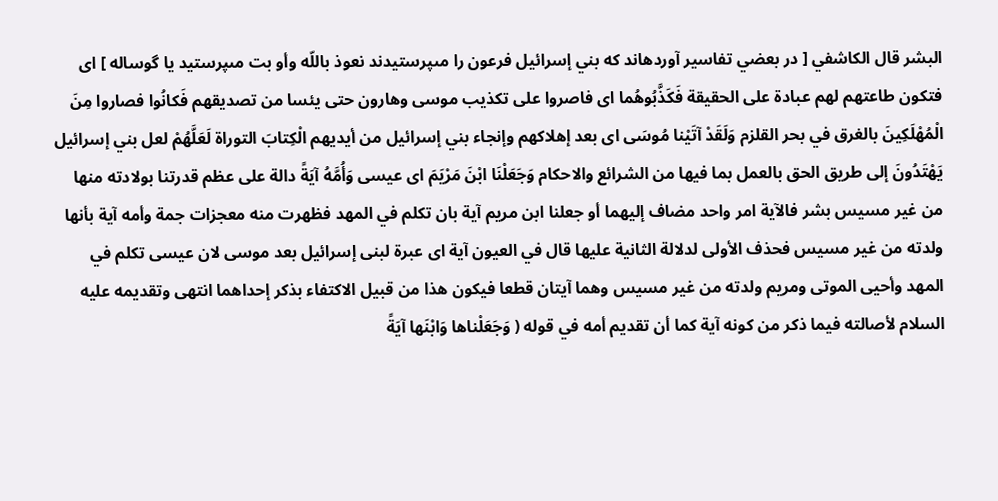البشر قال الكاشفي [ در بعضي تفاسير آوردهاند كه بني إسرائيل فرعون را مىپرستيدند نعوذ باللّه وأو بت مىپرستيد يا گوساله ] اى فتكون طاعتهم لهم عبادة على الحقيقة فَكَذَّبُوهُما اى فاصروا على تكذيب موسى وهارون حتى يئسا من تصديقهم فَكانُوا فصاروا مِنَ الْمُهْلَكِينَ بالغرق في بحر القلزم وَلَقَدْ آتَيْنا مُوسَى اى بعد إهلاكهم وإنجاء بني إسرائيل من أيديهم الْكِتابَ التوراة لَعَلَّهُمْ لعل بني إسرائيل يَهْتَدُونَ إلى طريق الحق بالعمل بما فيها من الشرائع والاحكام وَجَعَلْنَا ابْنَ مَرْيَمَ اى عيسى وَأُمَّهُ آيَةً دالة على عظم قدرتنا بولادته منها من غير مسيس بشر فالآية امر واحد مضاف إليهما أو جعلنا ابن مريم آية بان تكلم في المهد فظهرت منه معجزات جمة وأمه آية بأنها ولدته من غير مسيس فحذف الأولى لدلالة الثانية عليها قال في العيون آية اى عبرة لبنى إسرائيل بعد موسى لان عيسى تكلم في المهد وأحيى الموتى ومريم ولدته من غير مسيس وهما آيتان قطعا فيكون هذا من قبيل الاكتفاء بذكر إحداهما انتهى وتقديمه عليه السلام لأصالته فيما ذكر من كونه آية كما أن تقديم أمه في قوله ( وَجَعَلْناها وَابْنَها آيَةً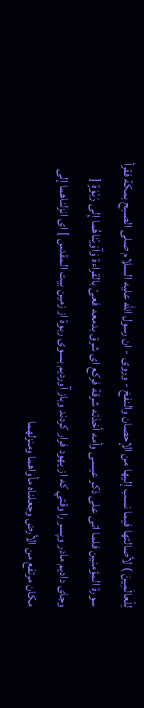لِلْعالَمِينَ ) لأصالتها فيما نسب إليها من الإحصان والنفخ - وروى - ان رسول اللّه عليه السلام صلى الصبح بمكة فقرأ سورة المؤمنين فلما اتى على ذكر عيسى وأمه أخذته شرقة فركع اى شرق بدمعه فعىّ بالقراءة وَآوَيْناهُما إِلى رَبْوَةٍ [ وجاى داديم مادر وپسر را وقتي كه از يهود فرار كردند وباز آورديم بسوى ربوة از زمين بيت المقدس ] اى انزلناهما إلى مكان مرتفع من الأرض وجعلناه مأواهما ومنزلهما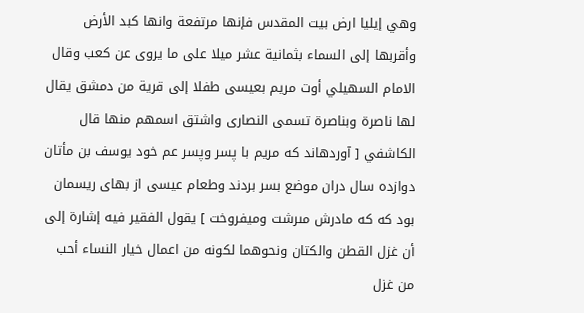وهي إيليا ارض بيت المقدس فإنها مرتفعة وانها كبد الأرض وأقربها إلى السماء بثمانية عشر ميلا على ما يروى عن كعب وقال الامام السهيلي أوت مريم بعيسى طفلا إلى قرية من دمشق يقال لها ناصرة وبناصرة تسمى النصارى واشتق اسمهم منها قال الكاشفي [ آوردهاند كه مريم با پسر وپسر عم خود يوسف بن مأتان دوازده سال دران موضع بسر بردند وطعام عيسى از بهاى ريسمان بود كه كه مادرش مىرشت وميفروخت ] يقول الفقير فيه إشارة إلى أن غزل القطن والكتان ونحوهما لكونه من اعمال خيار النساء أحب من غزل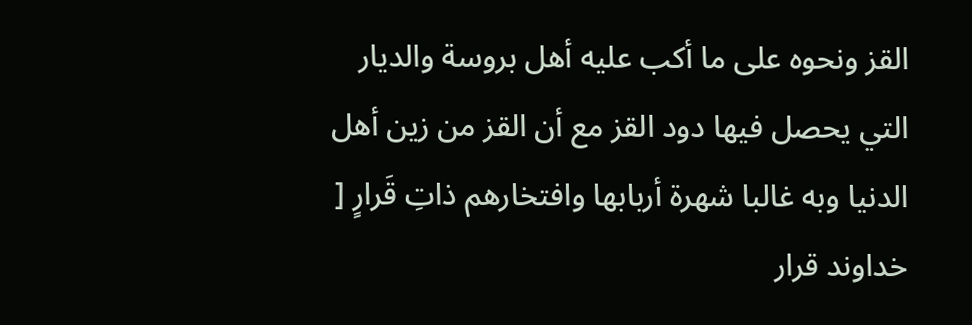القز ونحوه على ما أكب عليه أهل بروسة والديار التي يحصل فيها دود القز مع أن القز من زين أهل الدنيا وبه غالبا شهرة أربابها وافتخارهم ذاتِ قَرارٍ [ خداوند قرار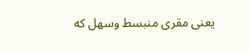يعنى مقرى منبسط وسهل كه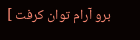برو آرام توان كرفت ]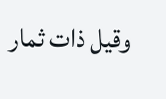وقيل ذات ثمار